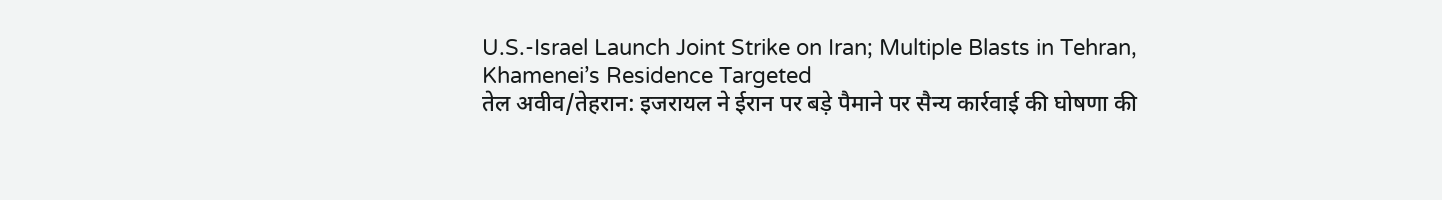U.S.-Israel Launch Joint Strike on Iran; Multiple Blasts in Tehran, Khamenei’s Residence Targeted
तेल अवीव/तेहरान: इजरायल ने ईरान पर बड़े पैमाने पर सैन्य कार्रवाई की घोषणा की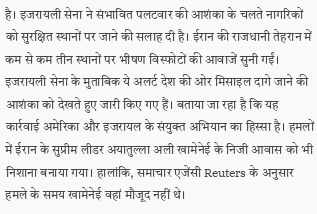है। इजरायली सेना ने संभावित पलटवार की आशंका के चलते नागरिकों को सुरक्षित स्थानों पर जाने की सलाह दी है। ईरान की राजधानी तेहरान में कम से कम तीन स्थानों पर भीषण विस्फोटों की आवाजें सुनी गईं।
इजरायली सेना के मुताबिक ये अलर्ट देश की ओर मिसाइल दागे जाने की आशंका को देखते हुए जारी किए गए हैं। बताया जा रहा है कि यह कार्रवाई अमेरिका और इजरायल के संयुक्त अभियान का हिस्सा है। हमलों में ईरान के सुप्रीम लीडर अयातुल्ला अली खामेनेई के निजी आवास को भी निशाना बनाया गया। हालांकि, समाचार एजेंसी Reuters के अनुसार हमले के समय खामेनेई वहां मौजूद नहीं थे।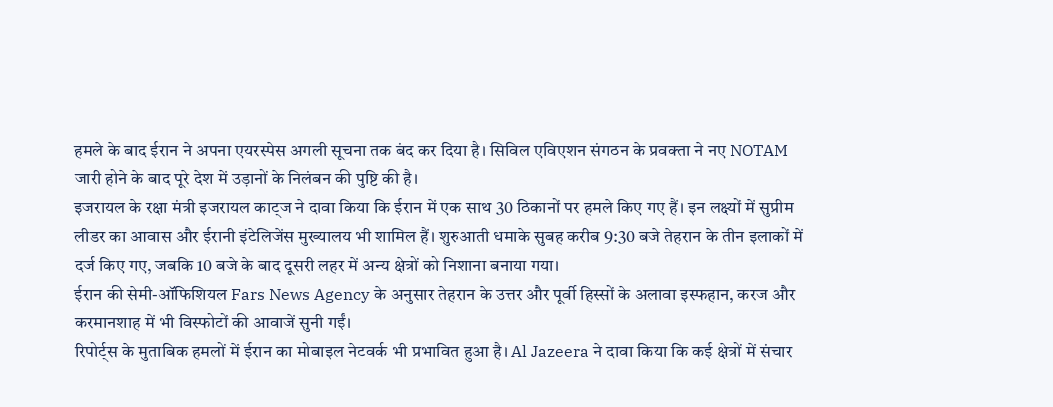हमले के बाद ईरान ने अपना एयरस्पेस अगली सूचना तक बंद कर दिया है। सिविल एविएशन संगठन के प्रवक्ता ने नए NOTAM जारी होने के बाद पूरे देश में उड़ानों के निलंबन की पुष्टि की है।
इजरायल के रक्षा मंत्री इजरायल काट्ज ने दावा किया कि ईरान में एक साथ 30 ठिकानों पर हमले किए गए हैं। इन लक्ष्यों में सुप्रीम लीडर का आवास और ईरानी इंटेलिजेंस मुख्यालय भी शामिल हैं। शुरुआती धमाके सुबह करीब 9:30 बजे तेहरान के तीन इलाकों में दर्ज किए गए, जबकि 10 बजे के बाद दूसरी लहर में अन्य क्षेत्रों को निशाना बनाया गया।
ईरान की सेमी-ऑफिशियल Fars News Agency के अनुसार तेहरान के उत्तर और पूर्वी हिस्सों के अलावा इस्फहान, करज और करमानशाह में भी विस्फोटों की आवाजें सुनी गईं।
रिपोर्ट्स के मुताबिक हमलों में ईरान का मोबाइल नेटवर्क भी प्रभावित हुआ है। Al Jazeera ने दावा किया कि कई क्षेत्रों में संचार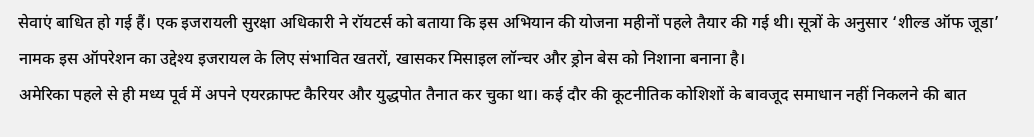सेवाएं बाधित हो गई हैं। एक इजरायली सुरक्षा अधिकारी ने रॉयटर्स को बताया कि इस अभियान की योजना महीनों पहले तैयार की गई थी। सूत्रों के अनुसार ‘शील्ड ऑफ जूडा’ नामक इस ऑपरेशन का उद्देश्य इजरायल के लिए संभावित खतरों, खासकर मिसाइल लॉन्चर और ड्रोन बेस को निशाना बनाना है।
अमेरिका पहले से ही मध्य पूर्व में अपने एयरक्राफ्ट कैरियर और युद्धपोत तैनात कर चुका था। कई दौर की कूटनीतिक कोशिशों के बावजूद समाधान नहीं निकलने की बात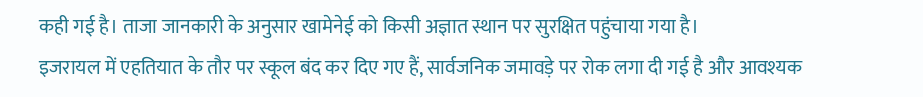कही गई है। ताजा जानकारी के अनुसार खामेनेई को किसी अज्ञात स्थान पर सुरक्षित पहुंचाया गया है।
इजरायल में एहतियात के तौर पर स्कूल बंद कर दिए गए हैं, सार्वजनिक जमावड़े पर रोक लगा दी गई है और आवश्यक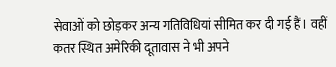सेवाओं को छोड़कर अन्य गतिविधियां सीमित कर दी गई हैं। वहीं कतर स्थित अमेरिकी दूतावास ने भी अपने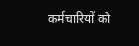कर्मचारियों को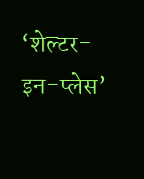‘शेल्टर-इन-प्लेस’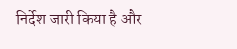निर्देश जारी किया है और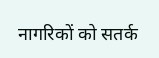नागरिकों को सतर्क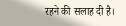रहने की सलाह दी है।